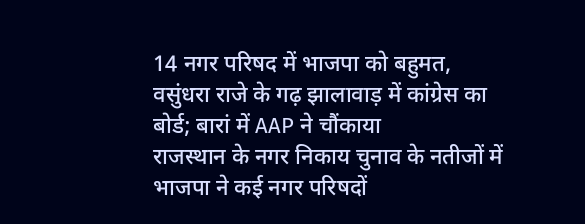14 नगर परिषद में भाजपा को बहुमत, वसुंधरा राजे के गढ़ झालावाड़ में कांग्रेस का बोर्ड; बारां में AAP ने चौंकाया
राजस्थान के नगर निकाय चुनाव के नतीजों में भाजपा ने कई नगर परिषदों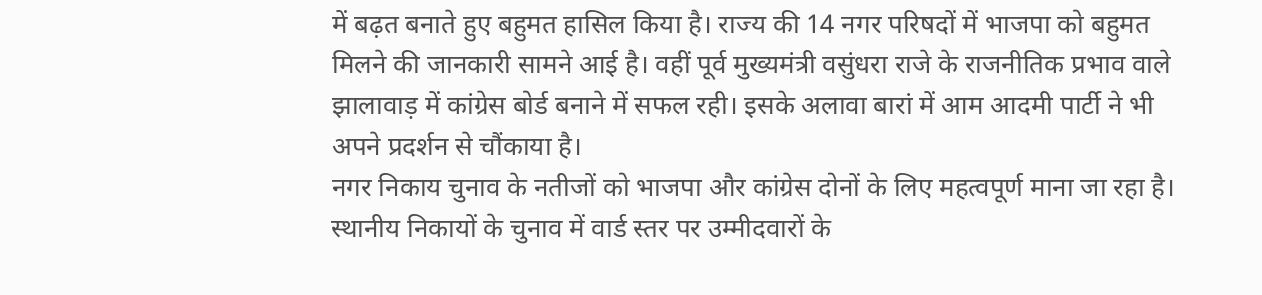में बढ़त बनाते हुए बहुमत हासिल किया है। राज्य की 14 नगर परिषदों में भाजपा को बहुमत मिलने की जानकारी सामने आई है। वहीं पूर्व मुख्यमंत्री वसुंधरा राजे के राजनीतिक प्रभाव वाले झालावाड़ में कांग्रेस बोर्ड बनाने में सफल रही। इसके अलावा बारां में आम आदमी पार्टी ने भी अपने प्रदर्शन से चौंकाया है।
नगर निकाय चुनाव के नतीजों को भाजपा और कांग्रेस दोनों के लिए महत्वपूर्ण माना जा रहा है। स्थानीय निकायों के चुनाव में वार्ड स्तर पर उम्मीदवारों के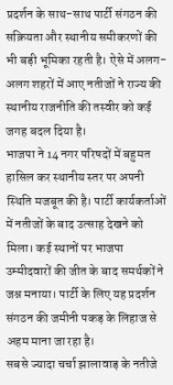प्रदर्शन के साथ-साथ पार्टी संगठन की सक्रियता और स्थानीय समीकरणों की भी बड़ी भूमिका रहती है। ऐसे में अलग-अलग शहरों में आए नतीजों ने राज्य की स्थानीय राजनीति की तस्वीर को कई जगह बदल दिया है।
भाजपा ने 14 नगर परिषदों में बहुमत हासिल कर स्थानीय स्तर पर अपनी स्थिति मजबूत की है। पार्टी कार्यकर्ताओं में नतीजों के बाद उत्साह देखने को मिला। कई स्थानों पर भाजपा उम्मीदवारों की जीत के बाद समर्थकों ने जश्न मनाया। पार्टी के लिए यह प्रदर्शन संगठन की जमीनी पकड़ के लिहाज से अहम माना जा रहा है।
सबसे ज्यादा चर्चा झालावाड़ के नतीजे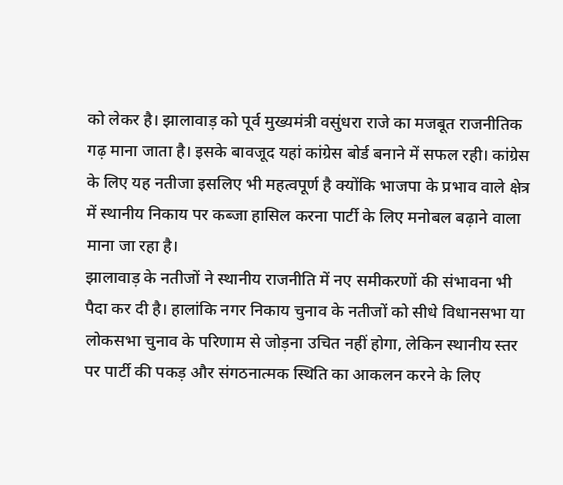को लेकर है। झालावाड़ को पूर्व मुख्यमंत्री वसुंधरा राजे का मजबूत राजनीतिक गढ़ माना जाता है। इसके बावजूद यहां कांग्रेस बोर्ड बनाने में सफल रही। कांग्रेस के लिए यह नतीजा इसलिए भी महत्वपूर्ण है क्योंकि भाजपा के प्रभाव वाले क्षेत्र में स्थानीय निकाय पर कब्जा हासिल करना पार्टी के लिए मनोबल बढ़ाने वाला माना जा रहा है।
झालावाड़ के नतीजों ने स्थानीय राजनीति में नए समीकरणों की संभावना भी पैदा कर दी है। हालांकि नगर निकाय चुनाव के नतीजों को सीधे विधानसभा या लोकसभा चुनाव के परिणाम से जोड़ना उचित नहीं होगा, लेकिन स्थानीय स्तर पर पार्टी की पकड़ और संगठनात्मक स्थिति का आकलन करने के लिए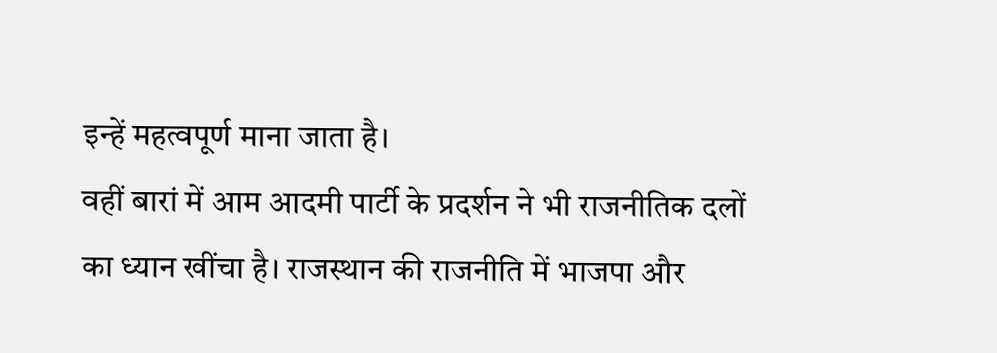इन्हें महत्वपूर्ण माना जाता है।
वहीं बारां में आम आदमी पार्टी के प्रदर्शन ने भी राजनीतिक दलों का ध्यान खींचा है। राजस्थान की राजनीति में भाजपा और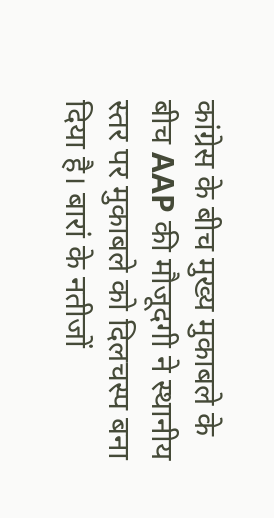कांग्रेस के बीच मुख्य मुकाबले के बीच AAP की मौजूदगी ने स्थानीय स्तर पर मुकाबले को दिलचस्प बना दिया है। बारां के नतीजों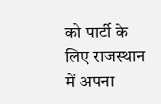को पार्टी के लिए राजस्थान में अपना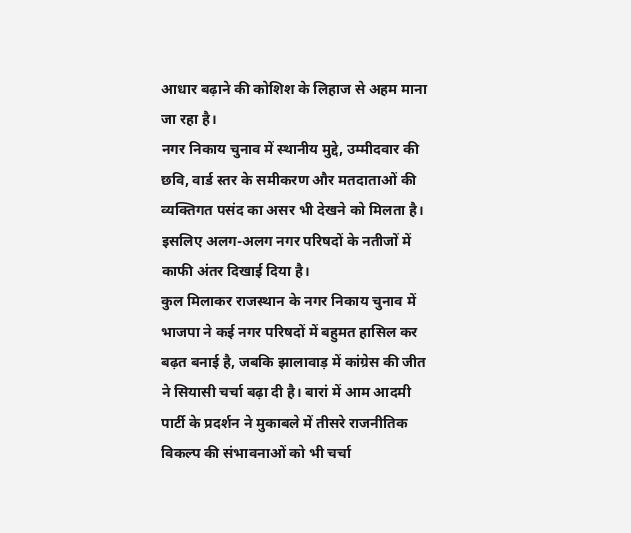आधार बढ़ाने की कोशिश के लिहाज से अहम माना जा रहा है।
नगर निकाय चुनाव में स्थानीय मुद्दे, उम्मीदवार की छवि, वार्ड स्तर के समीकरण और मतदाताओं की व्यक्तिगत पसंद का असर भी देखने को मिलता है। इसलिए अलग-अलग नगर परिषदों के नतीजों में काफी अंतर दिखाई दिया है।
कुल मिलाकर राजस्थान के नगर निकाय चुनाव में भाजपा ने कई नगर परिषदों में बहुमत हासिल कर बढ़त बनाई है, जबकि झालावाड़ में कांग्रेस की जीत ने सियासी चर्चा बढ़ा दी है। बारां में आम आदमी पार्टी के प्रदर्शन ने मुकाबले में तीसरे राजनीतिक विकल्प की संभावनाओं को भी चर्चा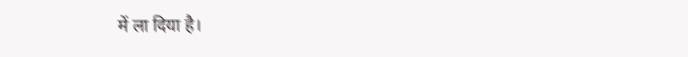में ला दिया है।